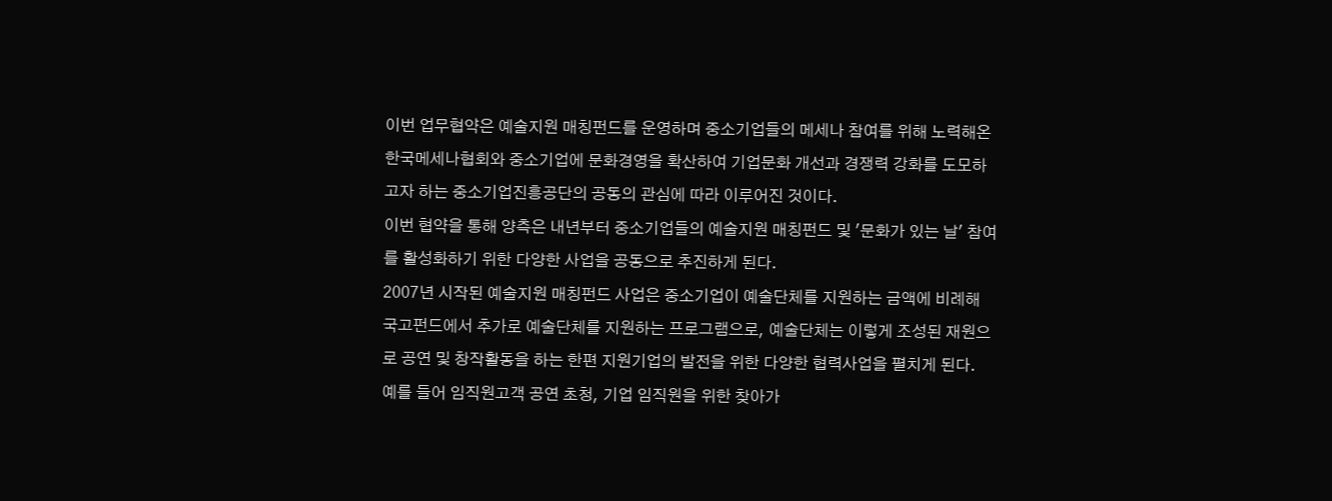이번 업무협약은 예술지원 매칭펀드를 운영하며 중소기업들의 메세나 참여를 위해 노력해온 한국메세나협회와 중소기업에 문화경영을 확산하여 기업문화 개선과 경쟁력 강화를 도모하고자 하는 중소기업진흥공단의 공동의 관심에 따라 이루어진 것이다.
이번 협약을 통해 양측은 내년부터 중소기업들의 예술지원 매칭펀드 및 '문화가 있는 날' 참여를 활성화하기 위한 다양한 사업을 공동으로 추진하게 된다.
2007년 시작된 예술지원 매칭펀드 사업은 중소기업이 예술단체를 지원하는 금액에 비례해
국고펀드에서 추가로 예술단체를 지원하는 프로그램으로, 예술단체는 이렇게 조성된 재원으로 공연 및 창작활동을 하는 한편 지원기업의 발전을 위한 다양한 협력사업을 펼치게 된다.
예를 들어 임직원고객 공연 초청, 기업 임직원을 위한 찾아가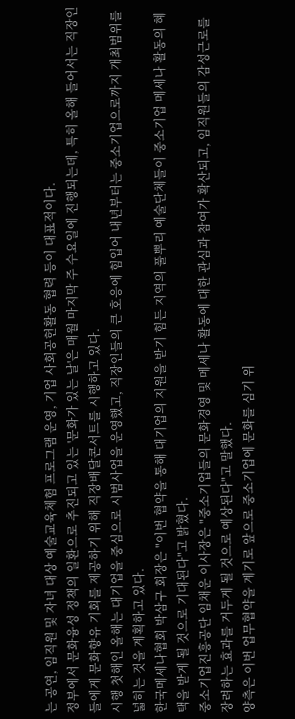는 공연, 임직원 및 자녀 대상 예술교육체험 프로그램 운영, 기업 사회공헌활동 협력 등이 대표적이다.
정부에서 문화융성 정책의 일환으로 추진되고 있는 '문화가 있는 날'은 매월 마지막 주 수요일에 진행되는데, 특히 올해 들어서는 직장인들에게 문화향유 기회를 제공하기 위해 직장배달콘서트를 시행하고 있다.
시행 첫해인 올해는 대기업을 중심으로 시범사업을 운영했고, 직장인들의 큰 호응에 힘입어 내년부터는 중소기업으로까지 개최범위를 넓히는 것을 계획하고 있다.
한국메세나협회 박삼구 회장은 "이번 협약을 통해 대기업의 지원을 받기 힘든 지역의 풀뿌리 예술단체들이 중소기업 메세나 활동의 혜택을 받게 될 것으로 기대된다"고 밝혔다.
중소기업진흥공단 임채운 이사장은 "중소기업들의 문화경영 및 메세나 활동에 대한 관심과 참여가 확산되고, 임직원들의 감성근로를 장려하는 효과를 거두게 될 것으로 예상된다"고 말했다.
양측은 이번 업무협약을 계기로 앞으로 중소기업에 문화를 심기 위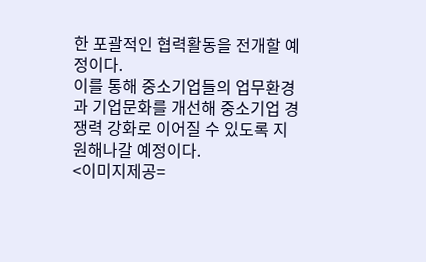한 포괄적인 협력활동을 전개할 예정이다.
이를 통해 중소기업들의 업무환경과 기업문화를 개선해 중소기업 경쟁력 강화로 이어질 수 있도록 지원해나갈 예정이다.
<이미지제공=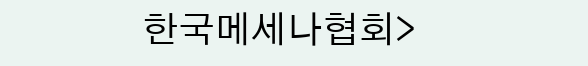한국메세나협회>